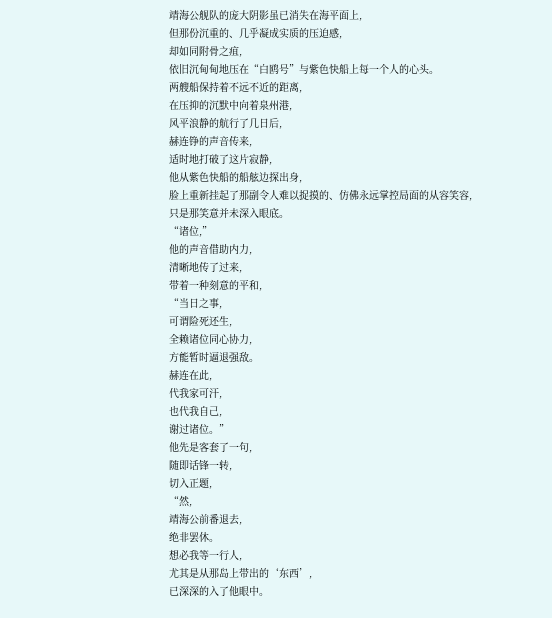靖海公舰队的庞大阴影虽已消失在海平面上,
但那份沉重的、几乎凝成实质的压迫感,
却如同附骨之疽,
依旧沉甸甸地压在“白鸥号”与紫色快船上每一个人的心头。
两艘船保持着不远不近的距离,
在压抑的沉默中向着泉州港,
风平浪静的航行了几日后,
赫连铮的声音传来,
适时地打破了这片寂静,
他从紫色快船的船舷边探出身,
脸上重新挂起了那副令人难以捉摸的、仿佛永远掌控局面的从容笑容,
只是那笑意并未深入眼底。
“诸位,”
他的声音借助内力,
清晰地传了过来,
带着一种刻意的平和,
“当日之事,
可谓险死还生,
全赖诸位同心协力,
方能暂时逼退强敌。
赫连在此,
代我家可汗,
也代我自己,
谢过诸位。”
他先是客套了一句,
随即话锋一转,
切入正题,
“然,
靖海公前番退去,
绝非罢休。
想必我等一行人,
尤其是从那岛上带出的‘东西’,
已深深的入了他眼中。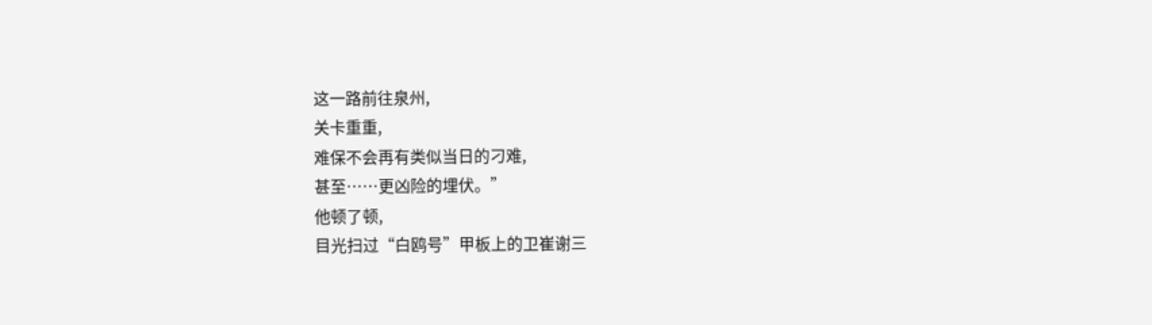这一路前往泉州,
关卡重重,
难保不会再有类似当日的刁难,
甚至……更凶险的埋伏。”
他顿了顿,
目光扫过“白鸥号”甲板上的卫崔谢三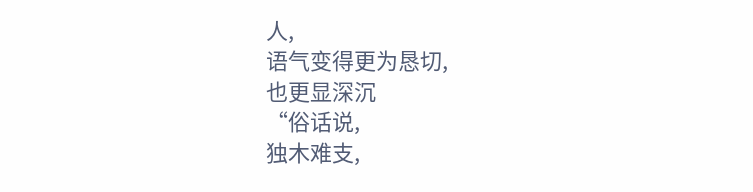人,
语气变得更为恳切,
也更显深沉
“俗话说,
独木难支,